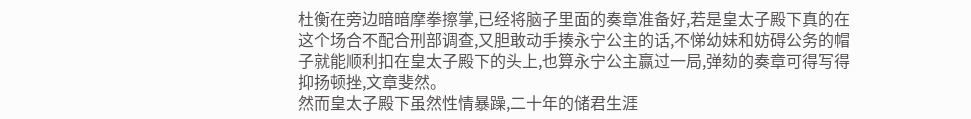杜衡在旁边暗暗摩拳擦掌,已经将脑子里面的奏章准备好,若是皇太子殿下真的在这个场合不配合刑部调查,又胆敢动手揍永宁公主的话,不悌幼妹和妨碍公务的帽子就能顺利扣在皇太子殿下的头上,也算永宁公主赢过一局,弹劾的奏章可得写得抑扬顿挫,文章斐然。
然而皇太子殿下虽然性情暴躁,二十年的储君生涯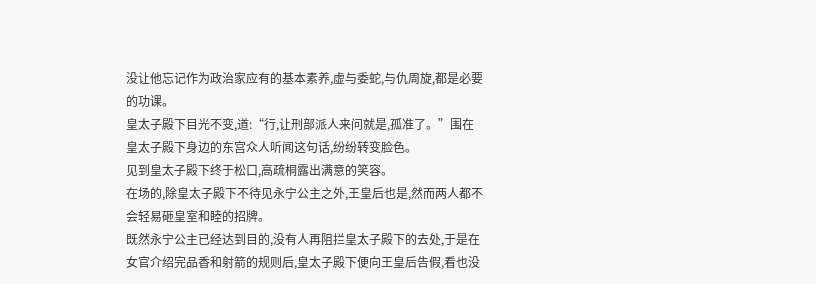没让他忘记作为政治家应有的基本素养,虚与委蛇,与仇周旋,都是必要的功课。
皇太子殿下目光不变,道:“行,让刑部派人来问就是,孤准了。”围在皇太子殿下身边的东宫众人听闻这句话,纷纷转变脸色。
见到皇太子殿下终于松口,高疏桐露出满意的笑容。
在场的,除皇太子殿下不待见永宁公主之外,王皇后也是,然而两人都不会轻易砸皇室和睦的招牌。
既然永宁公主已经达到目的,没有人再阻拦皇太子殿下的去处,于是在女官介绍完品香和射箭的规则后,皇太子殿下便向王皇后告假,看也没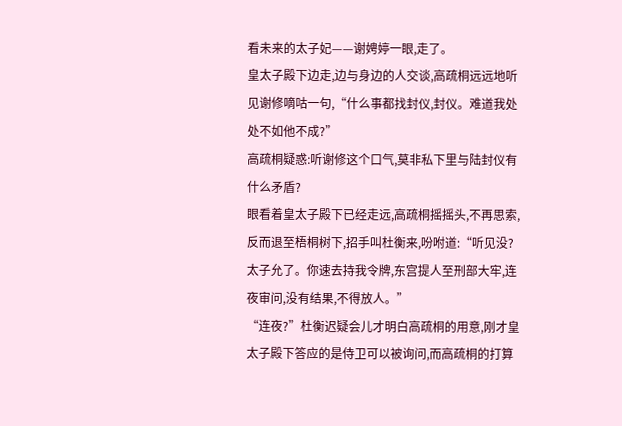看未来的太子妃——谢娉婷一眼,走了。
皇太子殿下边走,边与身边的人交谈,高疏桐远远地听见谢修嘀咕一句,“什么事都找封仪,封仪。难道我处处不如他不成?”
高疏桐疑惑:听谢修这个口气,莫非私下里与陆封仪有什么矛盾?
眼看着皇太子殿下已经走远,高疏桐摇摇头,不再思索,反而退至梧桐树下,招手叫杜衡来,吩咐道:“听见没?太子允了。你速去持我令牌,东宫提人至刑部大牢,连夜审问,没有结果,不得放人。”
“连夜?”杜衡迟疑会儿才明白高疏桐的用意,刚才皇太子殿下答应的是侍卫可以被询问,而高疏桐的打算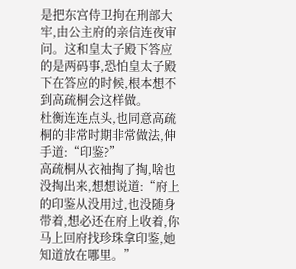是把东宫侍卫拘在刑部大牢,由公主府的亲信连夜审问。这和皇太子殿下答应的是两码事,恐怕皇太子殿下在答应的时候,根本想不到高疏桐会这样做。
杜衡连连点头,也同意高疏桐的非常时期非常做法,伸手道:“印鉴?”
高疏桐从衣袖掏了掏,啥也没掏出来,想想说道:“府上的印鉴从没用过,也没随身带着,想必还在府上收着,你马上回府找珍珠拿印鉴,她知道放在哪里。”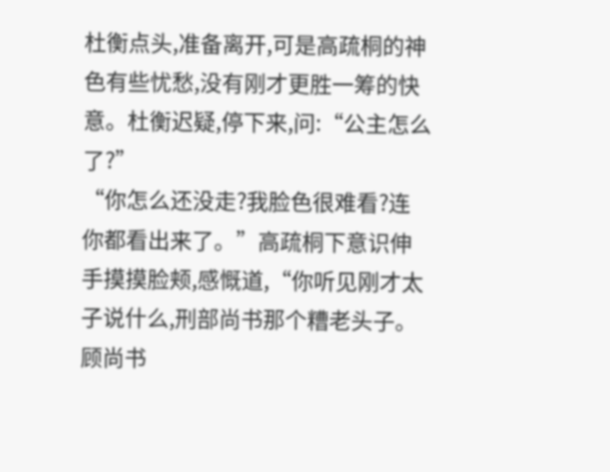杜衡点头,准备离开,可是高疏桐的神色有些忧愁,没有刚才更胜一筹的快意。杜衡迟疑,停下来,问:“公主怎么了?”
“你怎么还没走?我脸色很难看?连你都看出来了。”高疏桐下意识伸手摸摸脸颊,感慨道,“你听见刚才太子说什么,刑部尚书那个糟老头子。顾尚书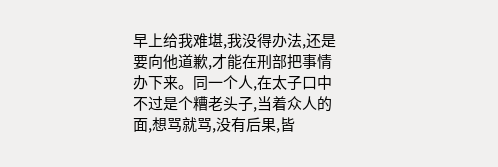早上给我难堪,我没得办法,还是要向他道歉,才能在刑部把事情办下来。同一个人,在太子口中不过是个糟老头子,当着众人的面,想骂就骂,没有后果,皆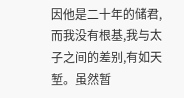因他是二十年的储君,而我没有根基,我与太子之间的差别,有如天堑。虽然暂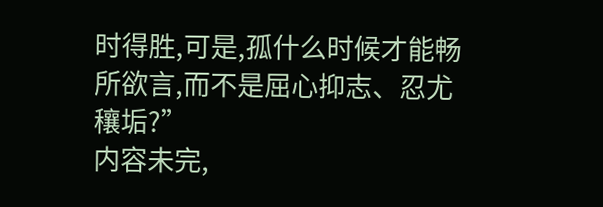时得胜,可是,孤什么时候才能畅所欲言,而不是屈心抑志、忍尤穰垢?”
内容未完,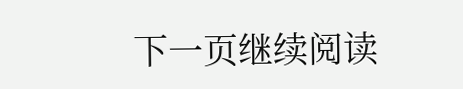下一页继续阅读